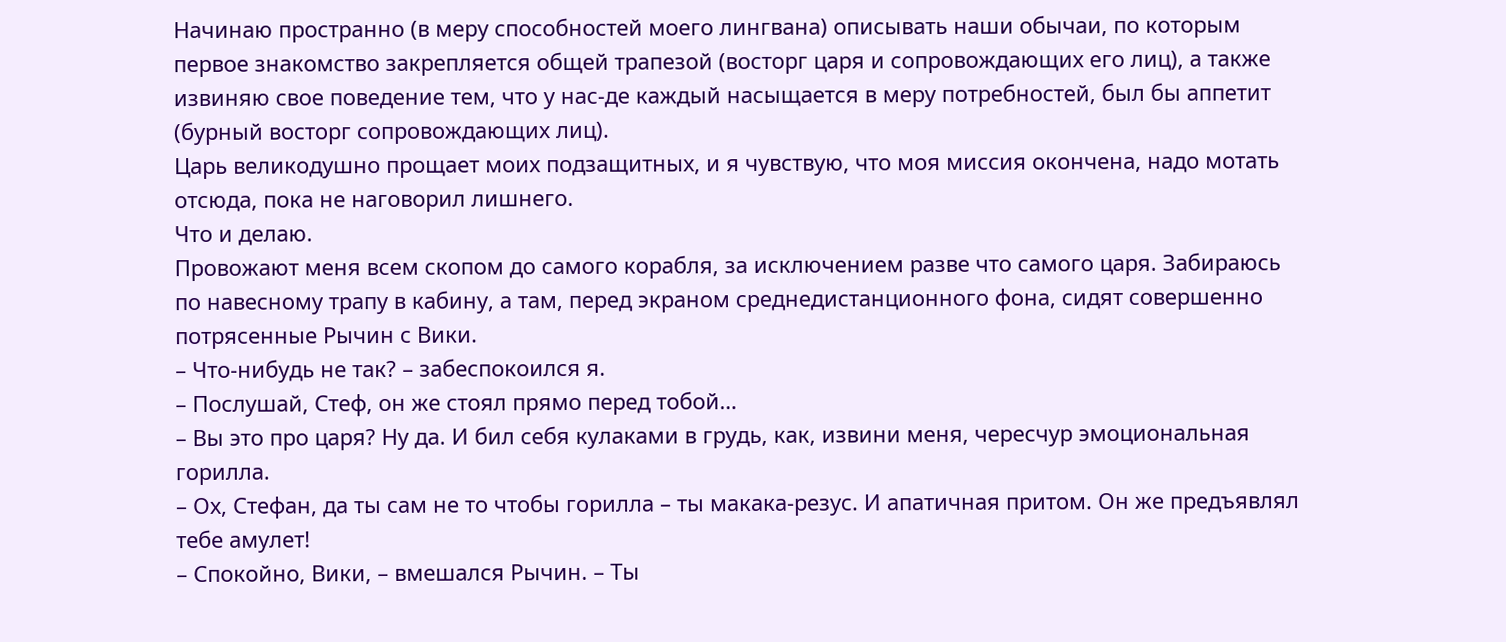Начинаю пространно (в меру способностей моего лингвана) описывать наши обычаи, по которым первое знакомство закрепляется общей трапезой (восторг царя и сопровождающих его лиц), а также извиняю свое поведение тем, что у нас-де каждый насыщается в меру потребностей, был бы аппетит (бурный восторг сопровождающих лиц).
Царь великодушно прощает моих подзащитных, и я чувствую, что моя миссия окончена, надо мотать отсюда, пока не наговорил лишнего.
Что и делаю.
Провожают меня всем скопом до самого корабля, за исключением разве что самого царя. Забираюсь по навесному трапу в кабину, а там, перед экраном среднедистанционного фона, сидят совершенно потрясенные Рычин с Вики.
– Что-нибудь не так? – забеспокоился я.
– Послушай, Стеф, он же стоял прямо перед тобой…
– Вы это про царя? Ну да. И бил себя кулаками в грудь, как, извини меня, чересчур эмоциональная горилла.
– Ох, Стефан, да ты сам не то чтобы горилла – ты макака-резус. И апатичная притом. Он же предъявлял тебе амулет!
– Спокойно, Вики, – вмешался Рычин. – Ты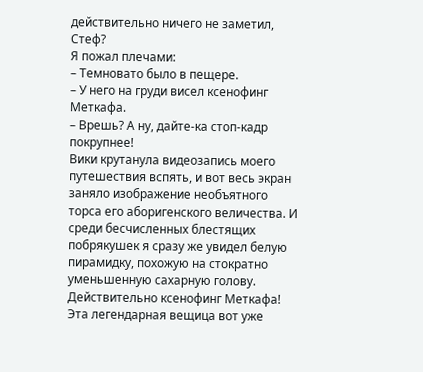действительно ничего не заметил, Стеф?
Я пожал плечами:
– Темновато было в пещере.
– У него на груди висел ксенофинг Меткафа.
– Врешь? А ну, дайте-ка стоп-кадр покрупнее!
Вики крутанула видеозапись моего путешествия вспять, и вот весь экран заняло изображение необъятного торса его аборигенского величества. И среди бесчисленных блестящих побрякушек я сразу же увидел белую пирамидку, похожую на стократно уменьшенную сахарную голову.
Действительно ксенофинг Меткафа!
Эта легендарная вещица вот уже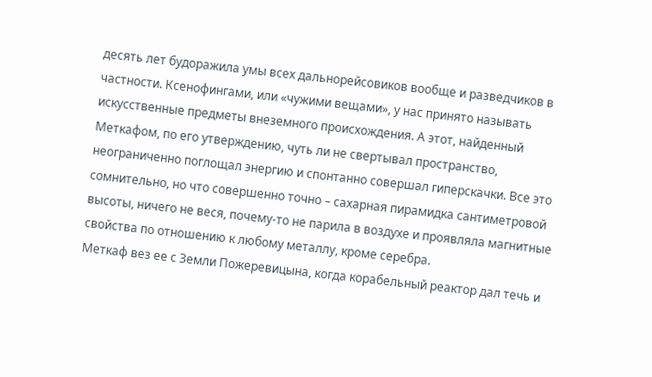десять лет будоражила умы всех дальнорейсовиков вообще и разведчиков в частности. Ксенофингами, или «чужими вещами», у нас принято называть искусственные предметы внеземного происхождения. А этот, найденный Меткафом, по его утверждению, чуть ли не свертывал пространство, неограниченно поглощал энергию и спонтанно совершал гиперскачки. Все это сомнительно, но что совершенно точно – сахарная пирамидка сантиметровой высоты, ничего не веся, почему-то не парила в воздухе и проявляла магнитные свойства по отношению к любому металлу, кроме серебра.
Меткаф вез ее с Земли Пожеревицына, когда корабельный реактор дал течь и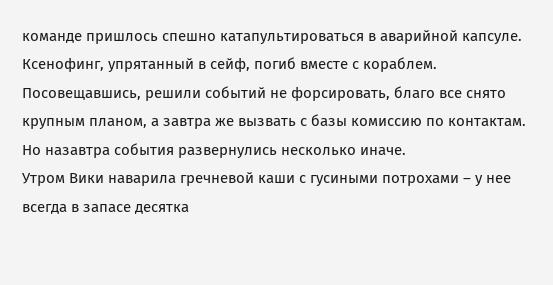команде пришлось спешно катапультироваться в аварийной капсуле. Ксенофинг, упрятанный в сейф, погиб вместе с кораблем.
Посовещавшись, решили событий не форсировать, благо все снято крупным планом, а завтра же вызвать с базы комиссию по контактам.
Но назавтра события развернулись несколько иначе.
Утром Вики наварила гречневой каши с гусиными потрохами – у нее всегда в запасе десятка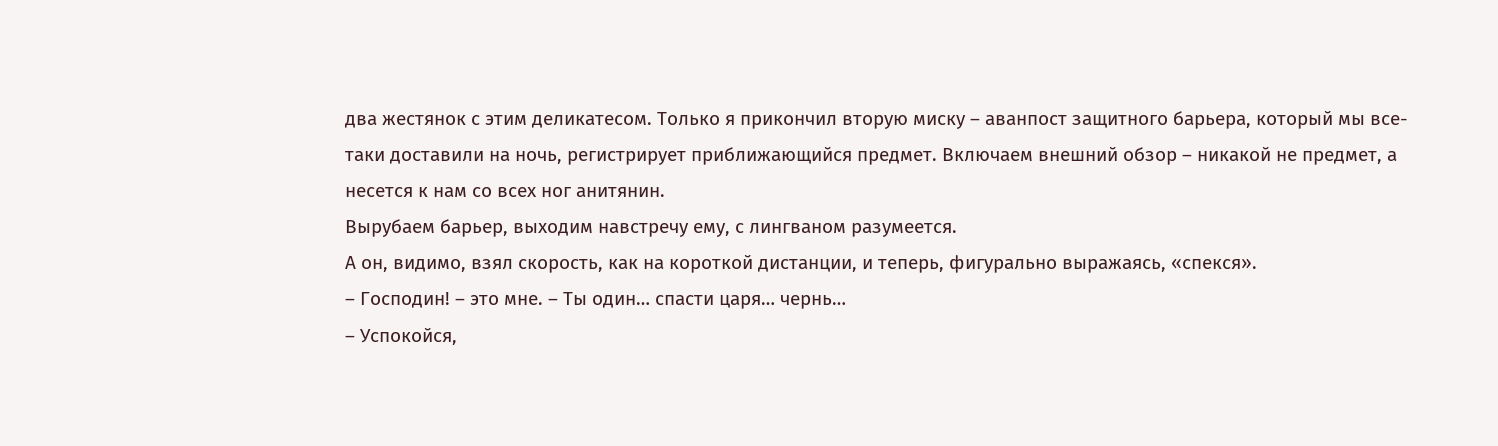два жестянок с этим деликатесом. Только я прикончил вторую миску – аванпост защитного барьера, который мы все-таки доставили на ночь, регистрирует приближающийся предмет. Включаем внешний обзор – никакой не предмет, а несется к нам со всех ног анитянин.
Вырубаем барьер, выходим навстречу ему, с лингваном разумеется.
А он, видимо, взял скорость, как на короткой дистанции, и теперь, фигурально выражаясь, «спекся».
– Господин! – это мне. – Ты один… спасти царя… чернь…
– Успокойся,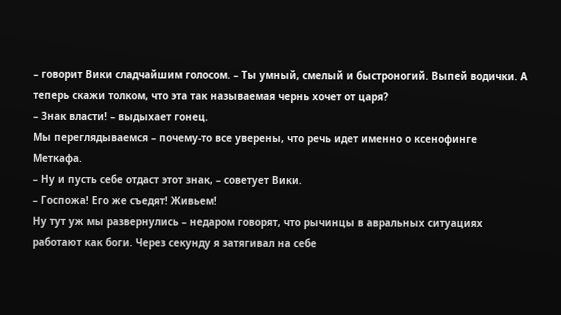– говорит Вики сладчайшим голосом. – Ты умный, смелый и быстроногий. Выпей водички. А теперь скажи толком, что эта так называемая чернь хочет от царя?
– Знак власти! – выдыхает гонец.
Мы переглядываемся – почему-то все уверены, что речь идет именно о ксенофинге Меткафа.
– Ну и пусть себе отдаст этот знак, – советует Вики.
– Госпожа! Его же съедят! Живьем!
Ну тут уж мы развернулись – недаром говорят, что рычинцы в авральных ситуациях работают как боги. Через секунду я затягивал на себе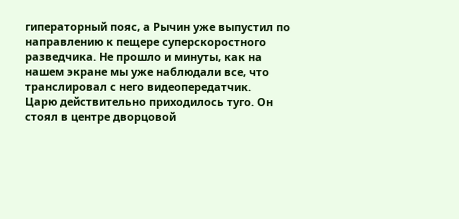гиператорный пояс, а Рычин уже выпустил по направлению к пещере суперскоростного разведчика. Не прошло и минуты, как на нашем экране мы уже наблюдали все, что транслировал с него видеопередатчик.
Царю действительно приходилось туго. Он стоял в центре дворцовой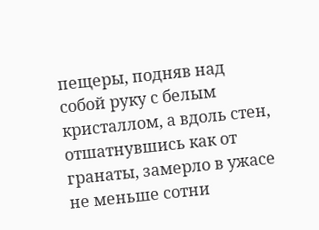пещеры, подняв над собой руку с белым кристаллом, а вдоль стен, отшатнувшись как от гранаты, замерло в ужасе не меньше сотни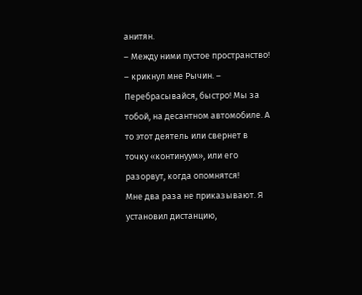анитян.
– Между ними пустое пространство! – крикнул мне Рычин. – Перебрасывайся, быстро! Мы за тобой, на десантном автомобиле. А то этот деятель или свернет в точку «континуум», или его разорвут, когда опомнятся!
Мне два раза не приказывают. Я установил дистанцию,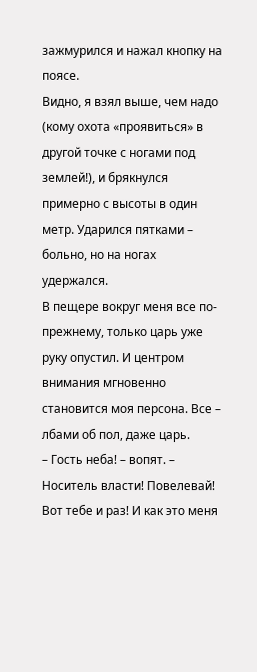зажмурился и нажал кнопку на поясе.
Видно, я взял выше, чем надо (кому охота «проявиться» в другой точке с ногами под землей!), и брякнулся примерно с высоты в один метр. Ударился пятками – больно, но на ногах удержался.
В пещере вокруг меня все по-прежнему, только царь уже руку опустил. И центром внимания мгновенно становится моя персона. Все – лбами об пол, даже царь.
– Гость неба! – вопят. – Носитель власти! Повелевай!
Вот тебе и раз! И как это меня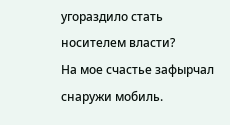угораздило стать носителем власти?
На мое счастье зафырчал снаружи мобиль.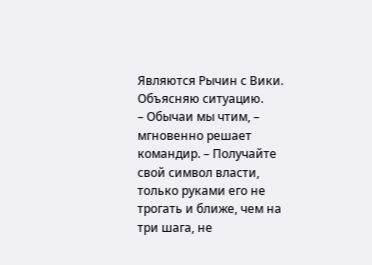Являются Рычин с Вики. Объясняю ситуацию.
– Обычаи мы чтим, – мгновенно решает командир. – Получайте свой символ власти, только руками его не трогать и ближе, чем на три шага, не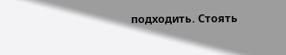подходить. Стоять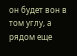он будет вон в том углу, а рядом еще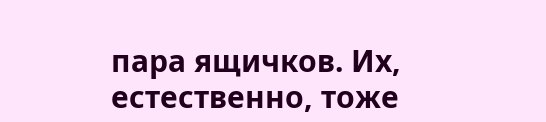пара ящичков. Их, естественно, тоже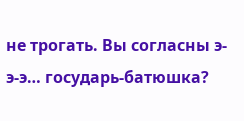не трогать. Вы согласны э-э-э… государь-батюшка?